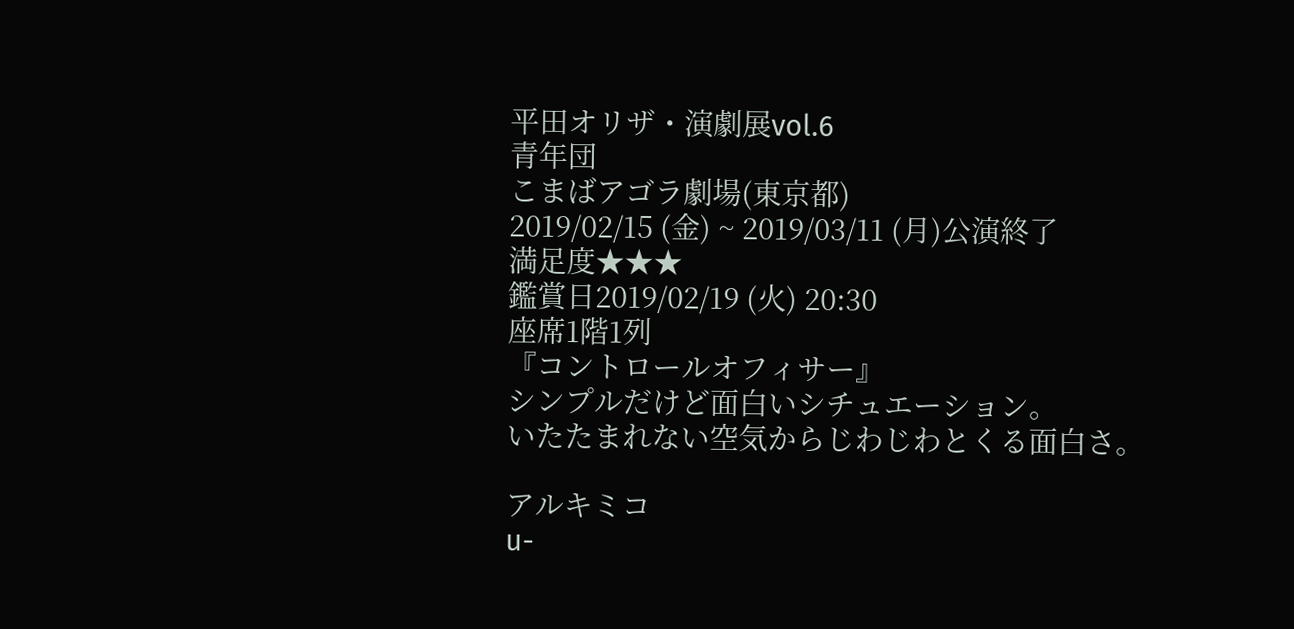平田オリザ・演劇展vol.6
青年団
こまばアゴラ劇場(東京都)
2019/02/15 (金) ~ 2019/03/11 (月)公演終了
満足度★★★
鑑賞日2019/02/19 (火) 20:30
座席1階1列
『コントロールオフィサー』
シンプルだけど面白いシチュエーション。
いたたまれない空気からじわじわとくる面白さ。

アルキミコ
u-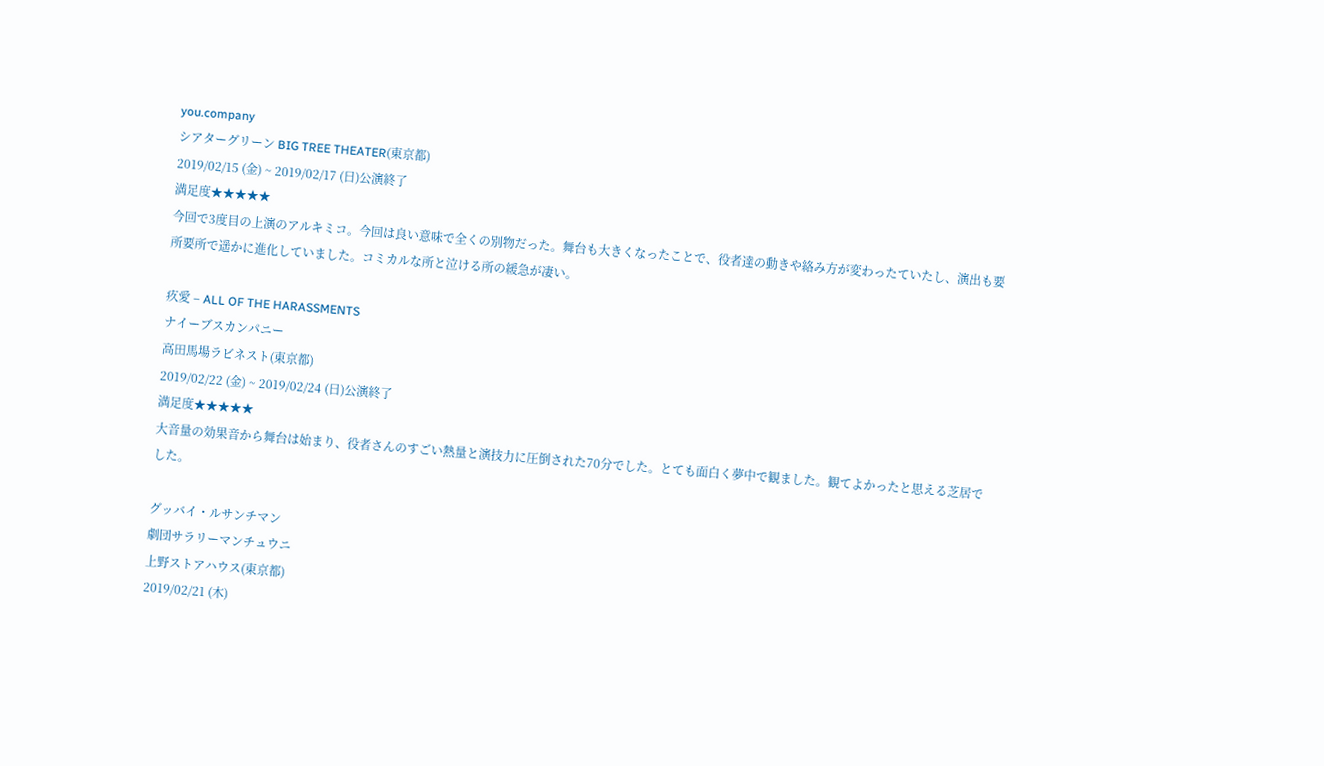you.company
シアターグリーン BIG TREE THEATER(東京都)
2019/02/15 (金) ~ 2019/02/17 (日)公演終了
満足度★★★★★
今回で3度目の上演のアルキミコ。今回は良い意味で全くの別物だった。舞台も大きくなったことで、役者達の動きや絡み方が変わったていたし、演出も要所要所で遥かに進化していました。コミカルな所と泣ける所の緩急が凄い。

疚愛 – ALL OF THE HARASSMENTS
ナイーブスカンパニー
高田馬場ラビネスト(東京都)
2019/02/22 (金) ~ 2019/02/24 (日)公演終了
満足度★★★★★
大音量の効果音から舞台は始まり、役者さんのすごい熱量と演技力に圧倒された70分でした。とても面白く夢中で観ました。観てよかったと思える芝居でした。

グッバイ・ルサンチマン
劇団サラリーマンチュウニ
上野ストアハウス(東京都)
2019/02/21 (木)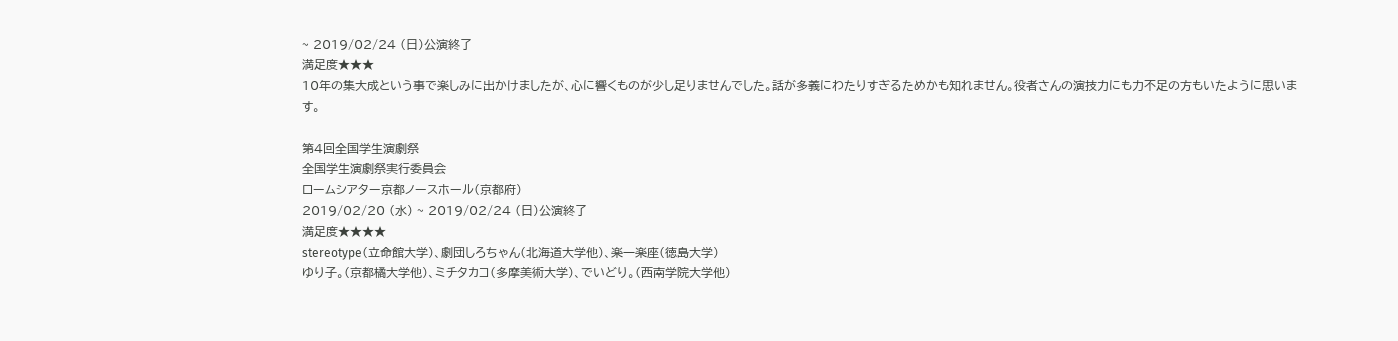~ 2019/02/24 (日)公演終了
満足度★★★
10年の集大成という事で楽しみに出かけましたが、心に響くものが少し足りませんでした。話が多義にわたりすぎるためかも知れません。役者さんの演技力にも力不足の方もいたように思います。

第4回全国学生演劇祭
全国学生演劇祭実行委員会
ロームシアター京都ノースホール(京都府)
2019/02/20 (水) ~ 2019/02/24 (日)公演終了
満足度★★★★
stereotype(立命館大学)、劇団しろちゃん(北海道大学他)、楽一楽座(徳島大学)
ゆり子。(京都橘大学他)、ミチタカコ(多摩美術大学)、でいどり。(西南学院大学他)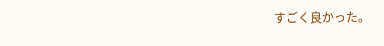すごく良かった。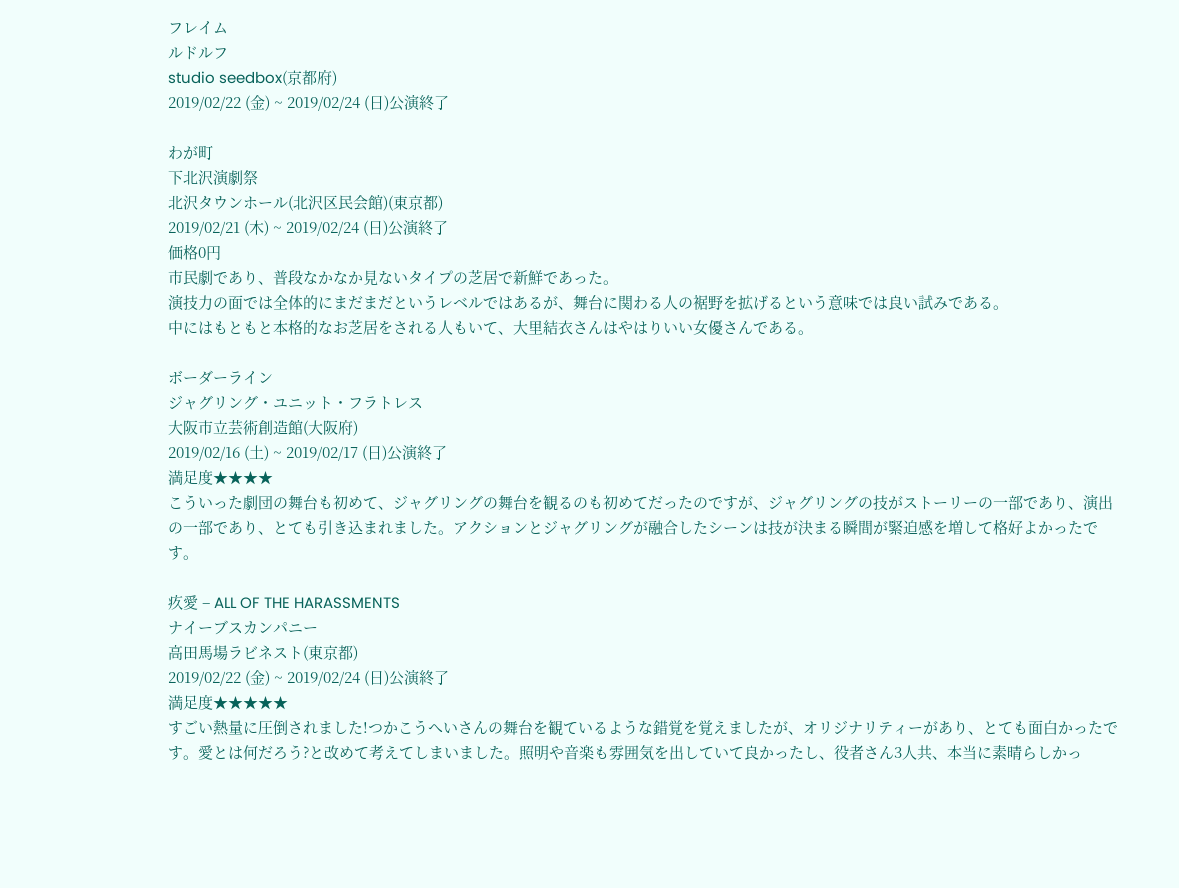フレイム
ルドルフ
studio seedbox(京都府)
2019/02/22 (金) ~ 2019/02/24 (日)公演終了

わが町
下北沢演劇祭
北沢タウンホール(北沢区民会館)(東京都)
2019/02/21 (木) ~ 2019/02/24 (日)公演終了
価格0円
市民劇であり、普段なかなか見ないタイプの芝居で新鮮であった。
演技力の面では全体的にまだまだというレベルではあるが、舞台に関わる人の裾野を拡げるという意味では良い試みである。
中にはもともと本格的なお芝居をされる人もいて、大里結衣さんはやはりいい女優さんである。

ボーダーライン
ジャグリング・ユニット・フラトレス
大阪市立芸術創造館(大阪府)
2019/02/16 (土) ~ 2019/02/17 (日)公演終了
満足度★★★★
こういった劇団の舞台も初めて、ジャグリングの舞台を観るのも初めてだったのですが、ジャグリングの技がストーリーの一部であり、演出の一部であり、とても引き込まれました。アクションとジャグリングが融合したシーンは技が決まる瞬間が緊迫感を増して格好よかったです。

疚愛 – ALL OF THE HARASSMENTS
ナイーブスカンパニー
高田馬場ラビネスト(東京都)
2019/02/22 (金) ~ 2019/02/24 (日)公演終了
満足度★★★★★
すごい熱量に圧倒されました!つかこうへいさんの舞台を観ているような錯覚を覚えましたが、オリジナリティーがあり、とても面白かったです。愛とは何だろう?と改めて考えてしまいました。照明や音楽も雰囲気を出していて良かったし、役者さん3人共、本当に素晴らしかっ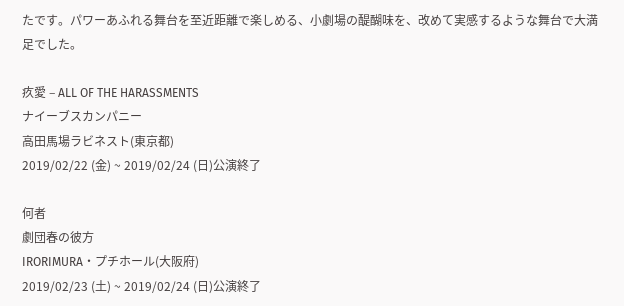たです。パワーあふれる舞台を至近距離で楽しめる、小劇場の醍醐味を、改めて実感するような舞台で大満足でした。

疚愛 – ALL OF THE HARASSMENTS
ナイーブスカンパニー
高田馬場ラビネスト(東京都)
2019/02/22 (金) ~ 2019/02/24 (日)公演終了

何者
劇団春の彼方
IRORIMURA・プチホール(大阪府)
2019/02/23 (土) ~ 2019/02/24 (日)公演終了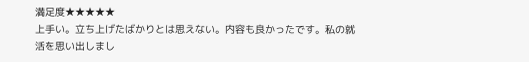満足度★★★★★
上手い。立ち上げたばかりとは思えない。内容も良かったです。私の就活を思い出しまし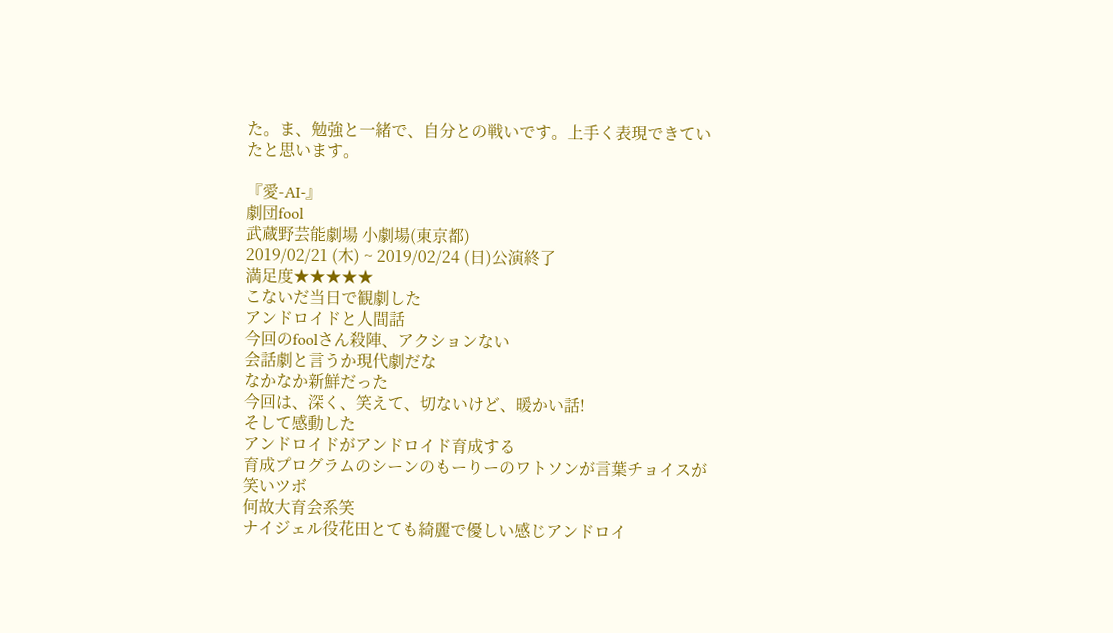た。ま、勉強と一緒で、自分との戦いです。上手く表現できていたと思います。

『愛-AI-』
劇団fool
武蔵野芸能劇場 小劇場(東京都)
2019/02/21 (木) ~ 2019/02/24 (日)公演終了
満足度★★★★★
こないだ当日で観劇した
アンドロイドと人間話
今回のfoolさん殺陣、アクションない
会話劇と言うか現代劇だな
なかなか新鮮だった
今回は、深く、笑えて、切ないけど、暖かい話!
そして感動した
アンドロイドがアンドロイド育成する
育成プログラムのシーンのもーりーのワトソンが言葉チョイスが笑いツボ
何故大育会系笑
ナイジェル役花田とても綺麗で優しい感じアンドロイ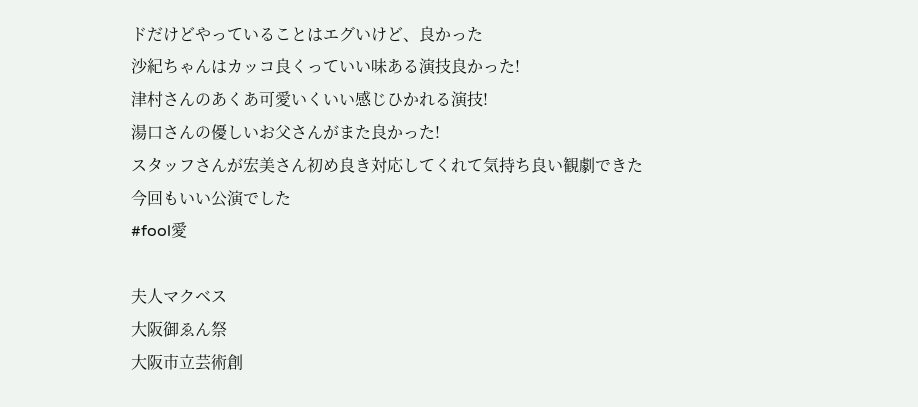ドだけどやっていることはエグいけど、良かった
沙紀ちゃんはカッコ良くっていい味ある演技良かった!
津村さんのあくあ可愛いくいい感じひかれる演技!
湯口さんの優しいお父さんがまた良かった!
スタッフさんが宏美さん初め良き対応してくれて気持ち良い観劇できた
今回もいい公演でした
#fool愛

夫人マクベス
大阪御ゑん祭
大阪市立芸術創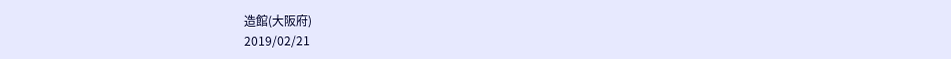造館(大阪府)
2019/02/21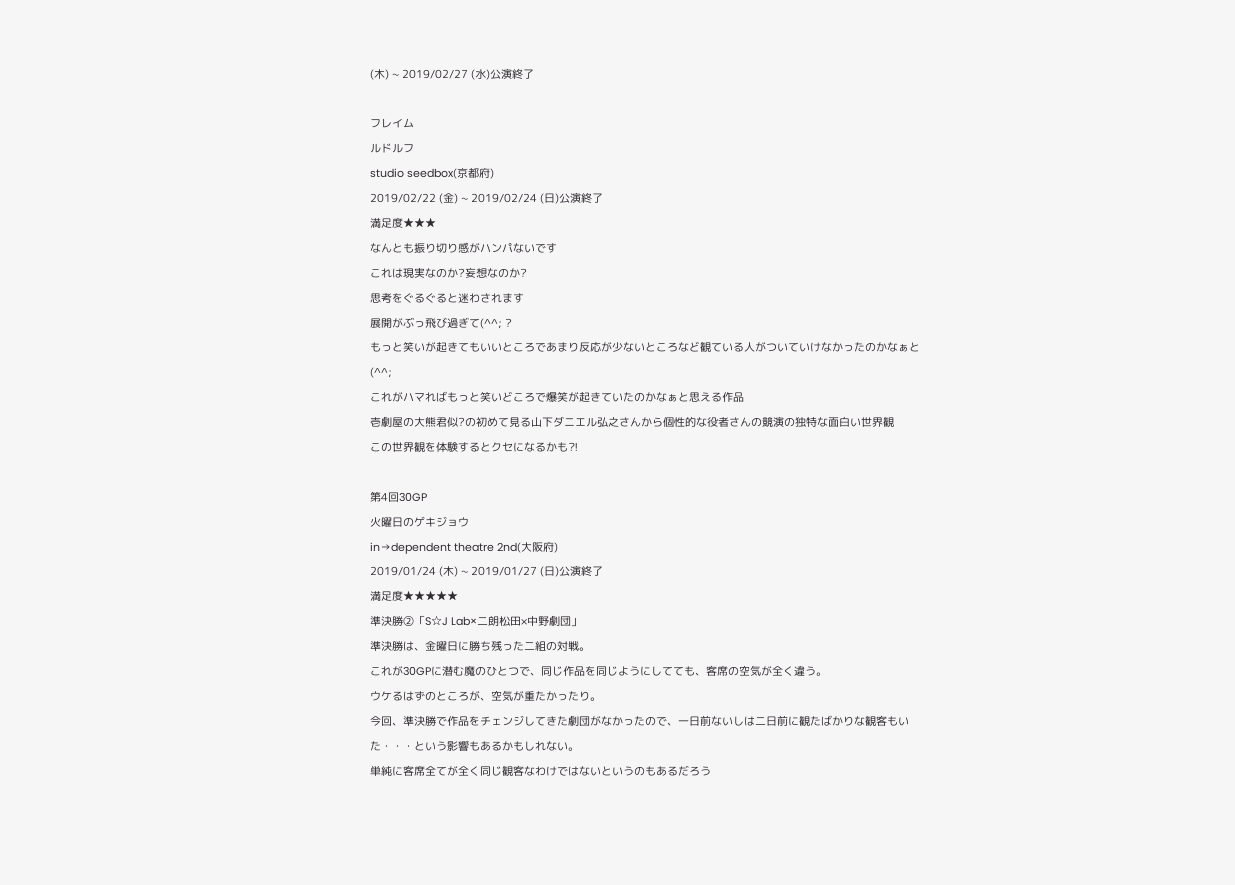(木) ~ 2019/02/27 (水)公演終了

フレイム
ルドルフ
studio seedbox(京都府)
2019/02/22 (金) ~ 2019/02/24 (日)公演終了
満足度★★★
なんとも振り切り感がハンパないです
これは現実なのか?妄想なのか?
思考をぐるぐると迷わされます
展開がぶっ飛び過ぎて(^^; ?
もっと笑いが起きてもいいところであまり反応が少ないところなど観ている人がついていけなかったのかなぁと(^^;
これがハマればもっと笑いどころで爆笑が起きていたのかなぁと思える作品
壱劇屋の大熊君似?の初めて見る山下ダニエル弘之さんから個性的な役者さんの競演の独特な面白い世界観
この世界観を体験するとクセになるかも⁈

第4回30GP
火曜日のゲキジョウ
in→dependent theatre 2nd(大阪府)
2019/01/24 (木) ~ 2019/01/27 (日)公演終了
満足度★★★★★
準決勝②「S☆J Lab×二朗松田×中野劇団」
準決勝は、金曜日に勝ち残った二組の対戦。
これが30GPに潜む魔のひとつで、同じ作品を同じようにしてても、客席の空気が全く違う。
ウケるはずのところが、空気が重たかったり。
今回、準決勝で作品をチェンジしてきた劇団がなかったので、一日前ないしは二日前に観たばかりな観客もいた・・・という影響もあるかもしれない。
単純に客席全てが全く同じ観客なわけではないというのもあるだろう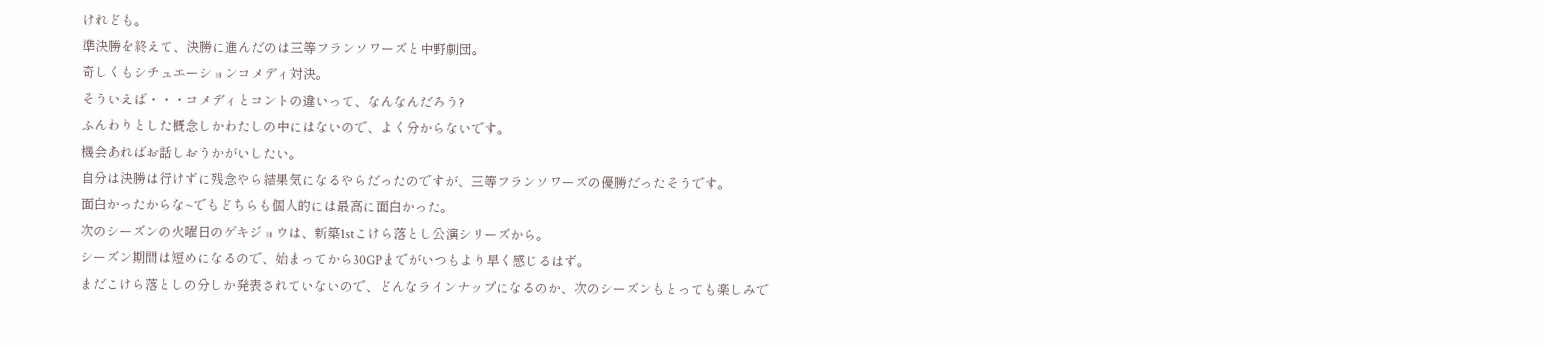けれども。
準決勝を終えて、決勝に進んだのは三等フランソワーズと中野劇団。
奇しくもシチュエーションコメディ対決。
そういえば・・・コメディとコントの違いって、なんなんだろう?
ふんわりとした概念しかわたしの中にはないので、よく分からないです。
機会あればお話しおうかがいしたい。
自分は決勝は行けずに残念やら結果気になるやらだったのですが、三等フランソワーズの優勝だったそうです。
面白かったからな~でもどちらも個人的には最高に面白かった。
次のシーズンの火曜日のゲキジョウは、新築1stこけら落とし公演シリーズから。
シーズン期間は短めになるので、始まってから30GPまでがいつもより早く感じるはず。
まだこけら落としの分しか発表されていないので、どんなラインナップになるのか、次のシーズンもとっても楽しみで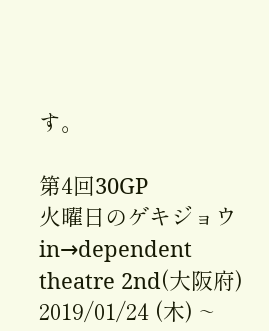す。

第4回30GP
火曜日のゲキジョウ
in→dependent theatre 2nd(大阪府)
2019/01/24 (木) ~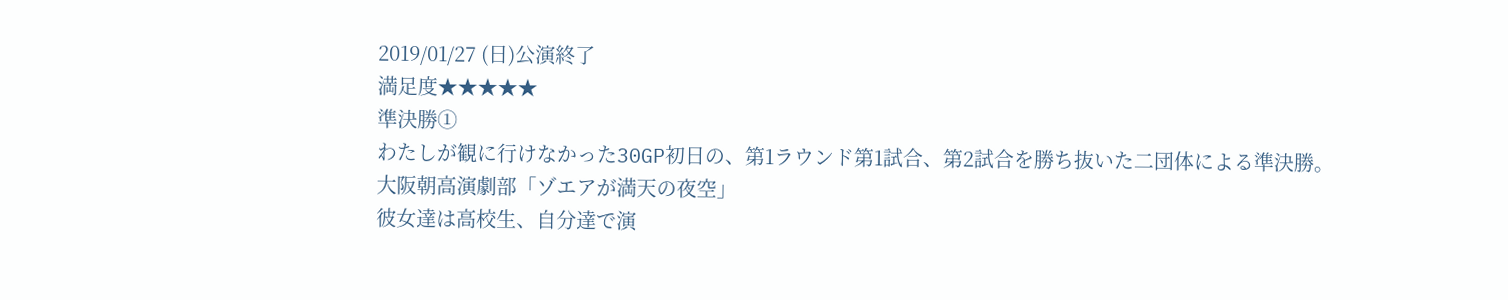2019/01/27 (日)公演終了
満足度★★★★★
準決勝①
わたしが観に行けなかった30GP初日の、第1ラウンド第1試合、第2試合を勝ち抜いた二団体による準決勝。
大阪朝高演劇部「ゾエアが満天の夜空」
彼女達は高校生、自分達で演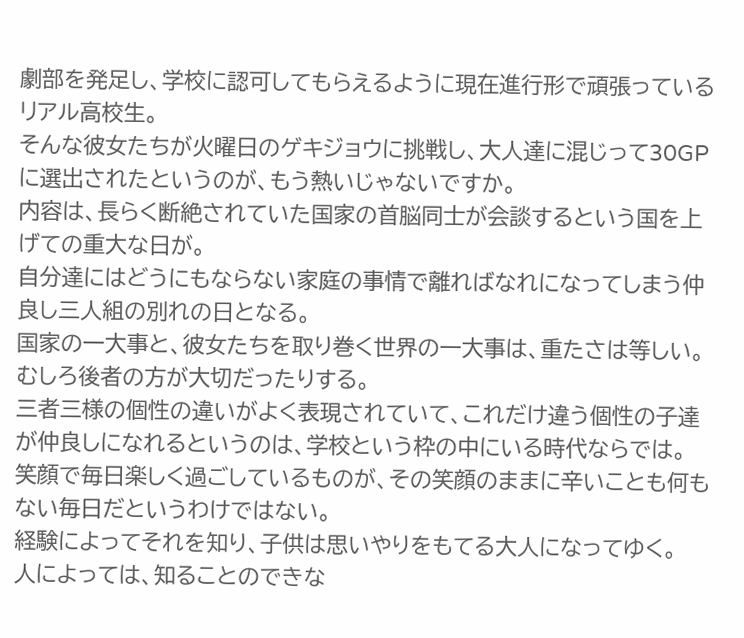劇部を発足し、学校に認可してもらえるように現在進行形で頑張っているリアル高校生。
そんな彼女たちが火曜日のゲキジョウに挑戦し、大人達に混じって30GPに選出されたというのが、もう熱いじゃないですか。
内容は、長らく断絶されていた国家の首脳同士が会談するという国を上げての重大な日が。
自分達にはどうにもならない家庭の事情で離ればなれになってしまう仲良し三人組の別れの日となる。
国家の一大事と、彼女たちを取り巻く世界の一大事は、重たさは等しい。
むしろ後者の方が大切だったりする。
三者三様の個性の違いがよく表現されていて、これだけ違う個性の子達が仲良しになれるというのは、学校という枠の中にいる時代ならでは。
笑顔で毎日楽しく過ごしているものが、その笑顔のままに辛いことも何もない毎日だというわけではない。
経験によってそれを知り、子供は思いやりをもてる大人になってゆく。
人によっては、知ることのできな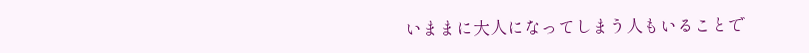いままに大人になってしまう人もいることで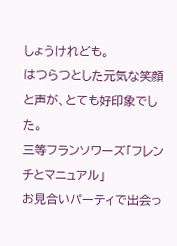しょうけれども。
はつらつとした元気な笑顔と声が、とても好印象でした。
三等フランソワーズ「フレンチとマニュアル」
お見合いパーティで出会っ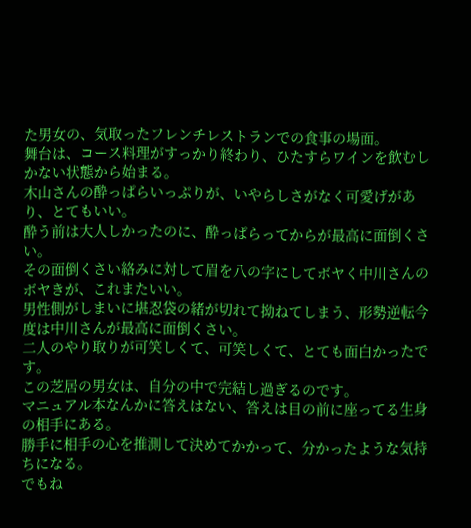た男女の、気取ったフレンチレストランでの食事の場面。
舞台は、コース料理がすっかり終わり、ひたすらワインを飲むしかない状態から始まる。
木山さんの酔っぱらいっぷりが、いやらしさがなく可愛げがあり、とてもいい。
酔う前は大人しかったのに、酔っぱらってからが最高に面倒くさい。
その面倒くさい絡みに対して眉を八の字にしてボヤく中川さんのボヤきが、これまたいい。
男性側がしまいに堪忍袋の緒が切れて拗ねてしまう、形勢逆転今度は中川さんが最高に面倒くさい。
二人のやり取りが可笑しくて、可笑しくて、とても面白かったです。
この芝居の男女は、自分の中で完結し過ぎるのです。
マニュアル本なんかに答えはない、答えは目の前に座ってる生身の相手にある。
勝手に相手の心を推測して決めてかかって、分かったような気持ちになる。
でもね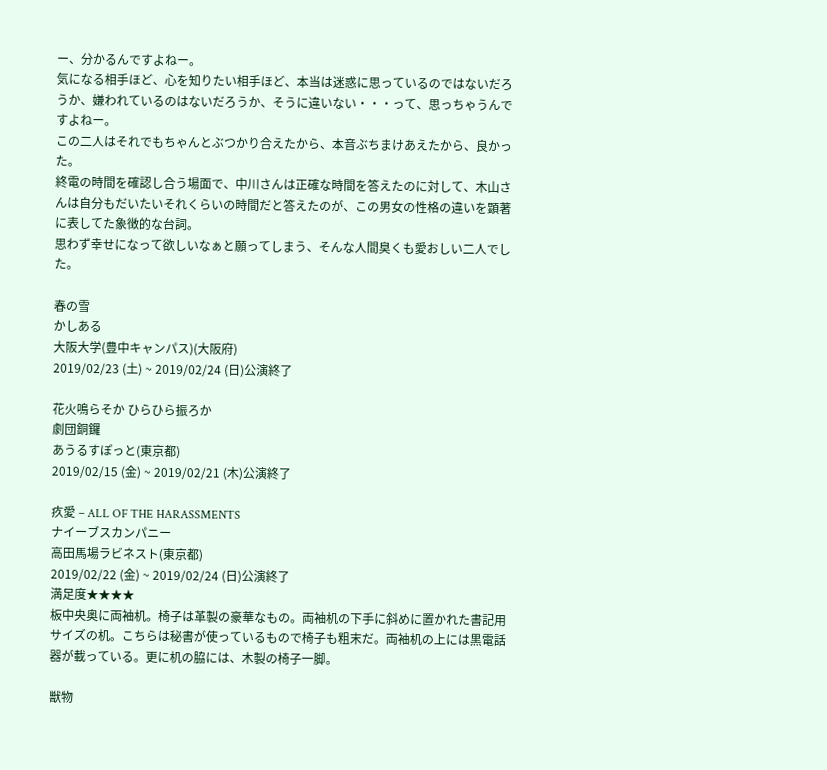ー、分かるんですよねー。
気になる相手ほど、心を知りたい相手ほど、本当は迷惑に思っているのではないだろうか、嫌われているのはないだろうか、そうに違いない・・・って、思っちゃうんですよねー。
この二人はそれでもちゃんとぶつかり合えたから、本音ぶちまけあえたから、良かった。
終電の時間を確認し合う場面で、中川さんは正確な時間を答えたのに対して、木山さんは自分もだいたいそれくらいの時間だと答えたのが、この男女の性格の違いを顕著に表してた象徴的な台詞。
思わず幸せになって欲しいなぁと願ってしまう、そんな人間臭くも愛おしい二人でした。

春の雪
かしある
大阪大学(豊中キャンパス)(大阪府)
2019/02/23 (土) ~ 2019/02/24 (日)公演終了

花火鳴らそか ひらひら振ろか
劇団銅鑼
あうるすぽっと(東京都)
2019/02/15 (金) ~ 2019/02/21 (木)公演終了

疚愛 – ALL OF THE HARASSMENTS
ナイーブスカンパニー
高田馬場ラビネスト(東京都)
2019/02/22 (金) ~ 2019/02/24 (日)公演終了
満足度★★★★
板中央奥に両袖机。椅子は革製の豪華なもの。両袖机の下手に斜めに置かれた書記用サイズの机。こちらは秘書が使っているもので椅子も粗末だ。両袖机の上には黒電話器が載っている。更に机の脇には、木製の椅子一脚。

獣物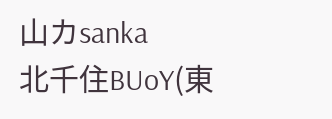山カsanka
北千住BUoY(東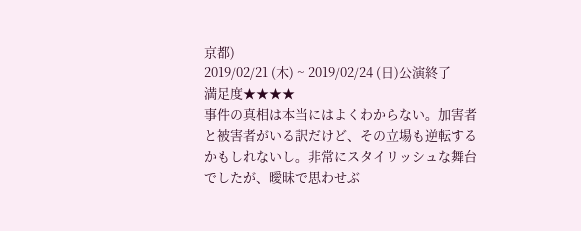京都)
2019/02/21 (木) ~ 2019/02/24 (日)公演終了
満足度★★★★
事件の真相は本当にはよくわからない。加害者と被害者がいる訳だけど、その立場も逆転するかもしれないし。非常にスタイリッシュな舞台でしたが、曖昧で思わせぶ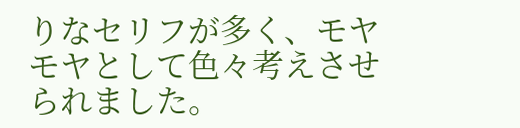りなセリフが多く、モヤモヤとして色々考えさせられました。